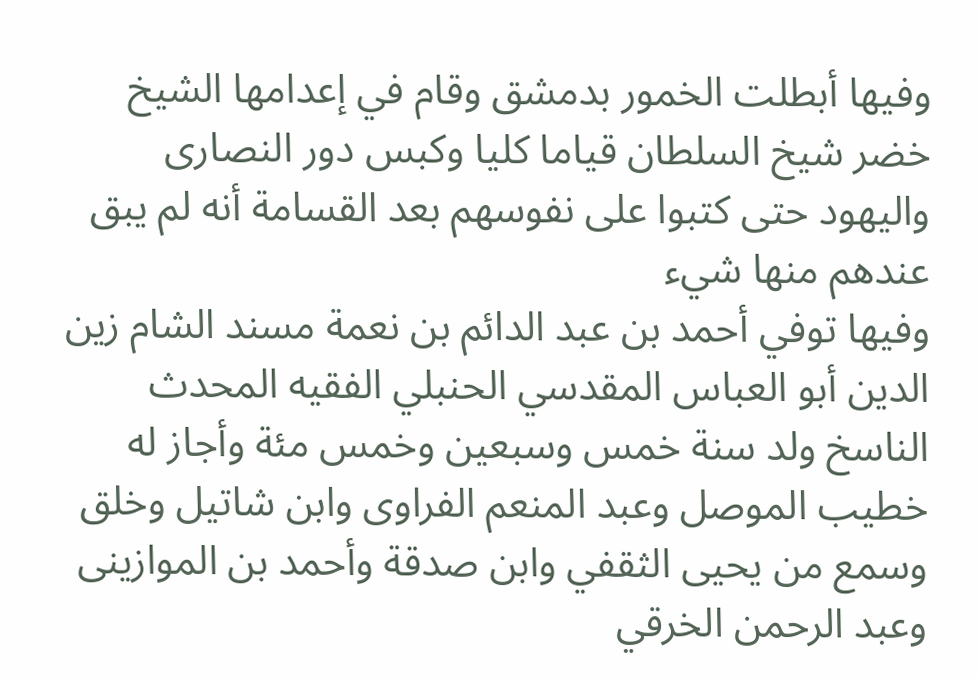وفيها أبطلت الخمور بدمشق وقام في إعدامها الشيخ خضر شيخ السلطان قياما كليا وكبس دور النصارى واليهود حتى كتبوا على نفوسهم بعد القسامة أنه لم يبق عندهم منها شيء
وفيها توفي أحمد بن عبد الدائم بن نعمة مسند الشام زين الدين أبو العباس المقدسي الحنبلي الفقيه المحدث الناسخ ولد سنة خمس وسبعين وخمس مئة وأجاز له خطيب الموصل وعبد المنعم الفراوى وابن شاتيل وخلق وسمع من يحيى الثقفي وابن صدقة وأحمد بن الموازينى وعبد الرحمن الخرقي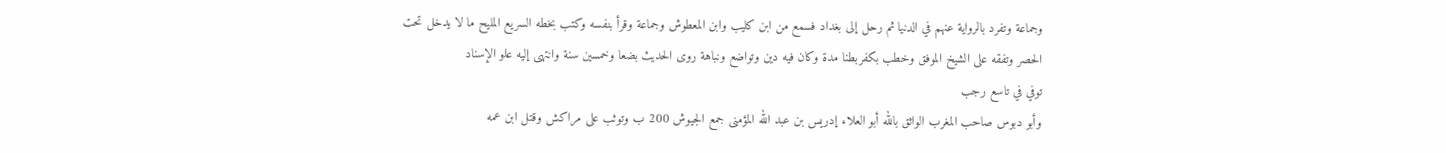وجماعة وتفرد بالرواية عنهم في الدنيا ثم رحل إلى بغداد فسمع من ابن كليب وابن المعطوش وجماعة وقرأ بنفسه وكتب بخطه السريع المليح ما لا يدخل تحت الحصر وتفقه على الشيخ الموفق وخطب بكفربطنا مدة وكان فيه دين وتواضع ونباهة روى الحديث بضعا وخمسين سنة وانتهى إليه علو الإسناد
توفي في تاسع رجب
وأبو دبوس صاحب المغرب الواثق بالله أبو العلاء إدريس بن عبد الله المؤمنى جمع الجيوش 200 ب وتوثب على مراكش وقتل ابن عمه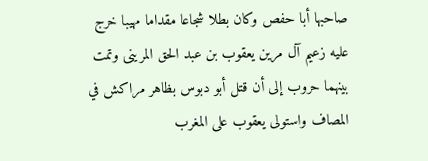صاحبها أبا حفص وكان بطلا شجاعا مقداما مهيبا خرج عليه زعيم آل مرين يعقوب بن عبد الحق المرينى وتمت بينهما حروب إلى أن قتل أبو دبوس بظاهر مراكش في المصاف واستولى يعقوب على المغرب